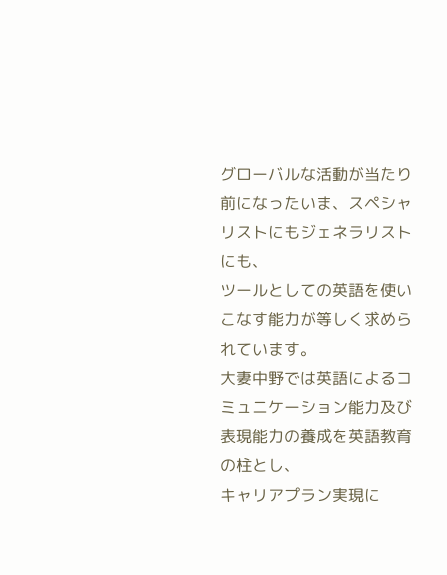グローバルな活動が当たり前になったいま、スペシャリストにもジェネラリストにも、
ツールとしての英語を使いこなす能力が等しく求められています。
大妻中野では英語によるコミュニケーション能力及び表現能力の養成を英語教育の柱とし、
キャリアプラン実現に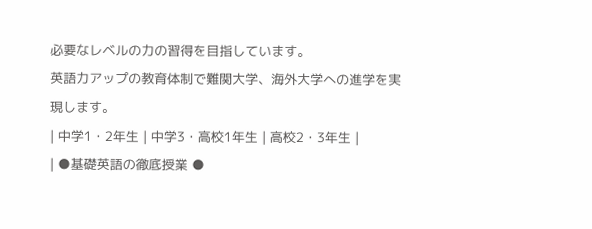必要なレベルの力の習得を目指しています。
英語力アップの教育体制で難関大学、海外大学への進学を実現します。
| 中学1・2年生 | 中学3・高校1年生 | 高校2・3年生 |
| ●基礎英語の徹底授業 ●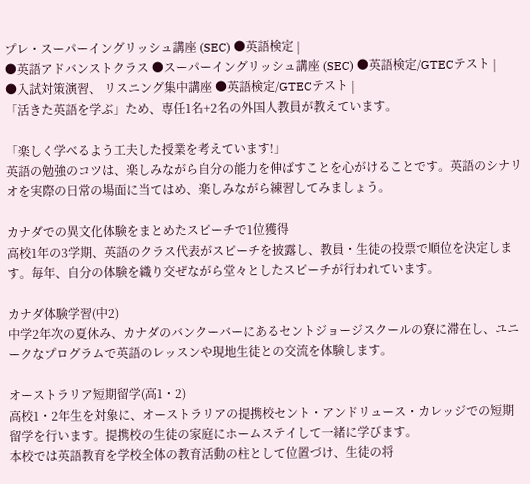プレ・スーパーイングリッシュ講座 (SEC) ●英語検定 |
●英語アドバンストクラス ●スーパーイングリッシュ講座 (SEC) ●英語検定/GTECテスト |
●入試対策演習、 リスニング集中講座 ●英語検定/GTECテスト |
「活きた英語を学ぶ」ため、専任1名+2名の外国人教員が教えています。

「楽しく学べるよう工夫した授業を考えています!」
英語の勉強のコツは、楽しみながら自分の能力を伸ばすことを心がけることです。英語のシナリオを実際の日常の場面に当てはめ、楽しみながら練習してみましょう。

カナダでの異文化体験をまとめたスピーチで1位獲得
高校1年の3学期、英語のクラス代表がスピーチを披露し、教員・生徒の投票で順位を決定します。毎年、自分の体験を織り交ぜながら堂々としたスピーチが行われています。

カナダ体験学習(中2)
中学2年次の夏休み、カナダのバンクーバーにあるセントジョージスクールの寮に滞在し、ユニークなプログラムで英語のレッスンや現地生徒との交流を体験します。

オーストラリア短期留学(高1・2)
高校1・2年生を対象に、オーストラリアの提携校セント・アンドリュース・カレッジでの短期留学を行います。提携校の生徒の家庭にホームステイして一緒に学びます。
本校では英語教育を学校全体の教育活動の柱として位置づけ、生徒の将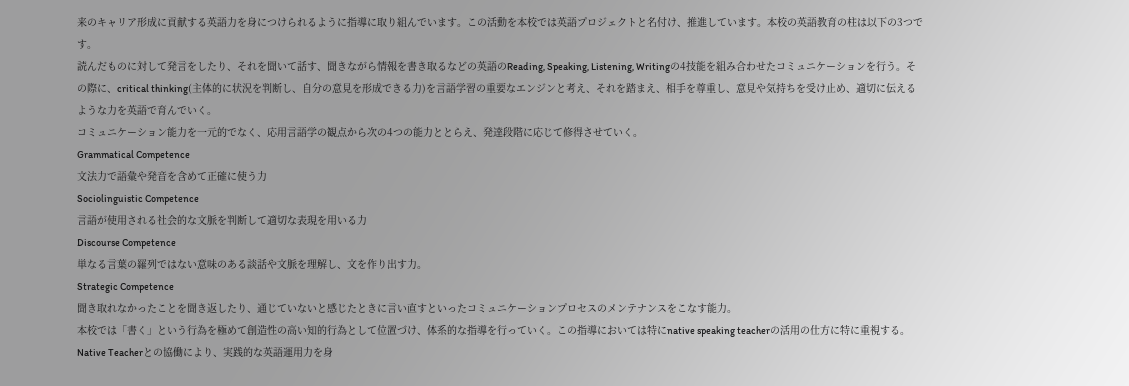来のキャリア形成に貢献する英語力を身につけられるように指導に取り組んでいます。この活動を本校では英語プロジェクトと名付け、推進しています。本校の英語教育の柱は以下の3つです。
読んだものに対して発言をしたり、それを聞いて話す、聞きながら情報を書き取るなどの英語のReading, Speaking, Listening, Writingの4技能を組み合わせたコミュニケーションを行う。その際に、critical thinking(主体的に状況を判断し、自分の意見を形成できる力)を言語学習の重要なエンジンと考え、それを踏まえ、相手を尊重し、意見や気持ちを受け止め、適切に伝えるような力を英語で育んでいく。
コミュニケーション能力を一元的でなく、応用言語学の観点から次の4つの能力ととらえ、発達段階に応じて修得させていく。
Grammatical Competence
文法力で語彙や発音を含めて正確に使う力
Sociolinguistic Competence
言語が使用される社会的な文脈を判断して適切な表現を用いる力
Discourse Competence
単なる言葉の羅列ではない意味のある談話や文脈を理解し、文を作り出す力。
Strategic Competence
聞き取れなかったことを聞き返したり、通じていないと感じたときに言い直すといったコミュニケーションプロセスのメンテナンスをこなす能力。
本校では「書く」という行為を極めて創造性の高い知的行為として位置づけ、体系的な指導を行っていく。この指導においては特にnative speaking teacherの活用の仕方に特に重視する。Native Teacherとの協働により、実践的な英語運用力を身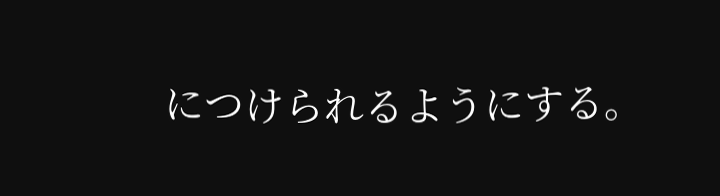につけられるようにする。